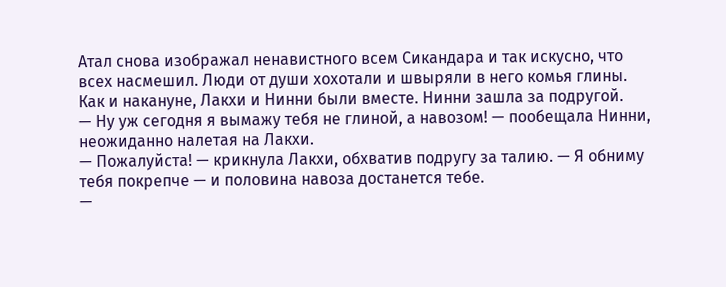Атал снова изображал ненавистного всем Сикандара и так искусно, что всех насмешил. Люди от души хохотали и швыряли в него комья глины.
Как и накануне, Лакхи и Нинни были вместе. Нинни зашла за подругой.
— Ну уж сегодня я вымажу тебя не глиной, а навозом! — пообещала Нинни, неожиданно налетая на Лакхи.
— Пожалуйста! — крикнула Лакхи, обхватив подругу за талию. — Я обниму тебя покрепче — и половина навоза достанется тебе.
—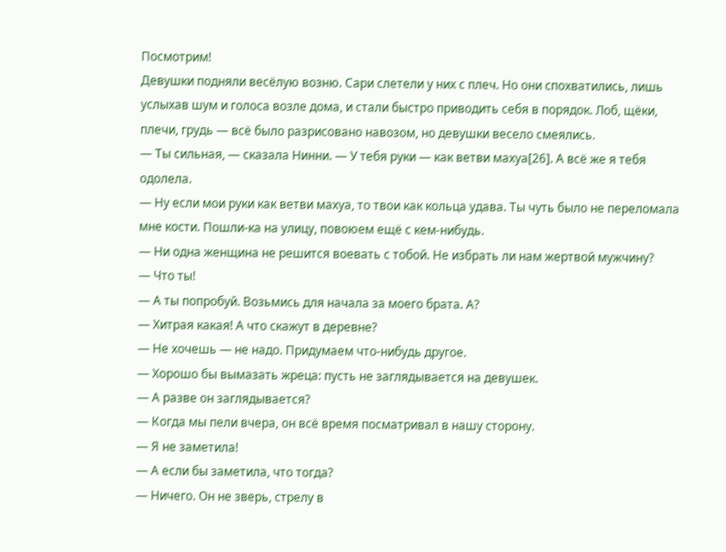Посмотрим!
Девушки подняли весёлую возню. Сари слетели у них с плеч. Но они спохватились, лишь услыхав шум и голоса возле дома, и стали быстро приводить себя в порядок. Лоб, щёки, плечи, грудь — всё было разрисовано навозом, но девушки весело смеялись.
— Ты сильная, — сказала Нинни. — У тебя руки — как ветви махуа[26]. А всё же я тебя одолела.
— Ну если мои руки как ветви махуа, то твои как кольца удава. Ты чуть было не переломала мне кости. Пошли-ка на улицу, повоюем ещё с кем-нибудь.
— Ни одна женщина не решится воевать с тобой. Не избрать ли нам жертвой мужчину?
— Что ты!
— А ты попробуй. Возьмись для начала за моего брата. А?
— Хитрая какая! А что скажут в деревне?
— Не хочешь — не надо. Придумаем что-нибудь другое.
— Хорошо бы вымазать жреца: пусть не заглядывается на девушек.
— А разве он заглядывается?
— Когда мы пели вчера, он всё время посматривал в нашу сторону.
— Я не заметила!
— А если бы заметила, что тогда?
— Ничего. Он не зверь, стрелу в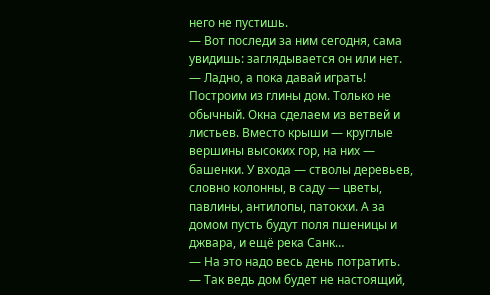него не пустишь.
— Вот последи за ним сегодня, сама увидишь: заглядывается он или нет.
— Ладно, а пока давай играть! Построим из глины дом. Только не обычный. Окна сделаем из ветвей и листьев. Вместо крыши — круглые вершины высоких гор, на них — башенки. У входа — стволы деревьев, словно колонны, в саду — цветы, павлины, антилопы, патокхи. А за домом пусть будут поля пшеницы и джвара, и ещё река Санк…
— На это надо весь день потратить.
— Так ведь дом будет не настоящий,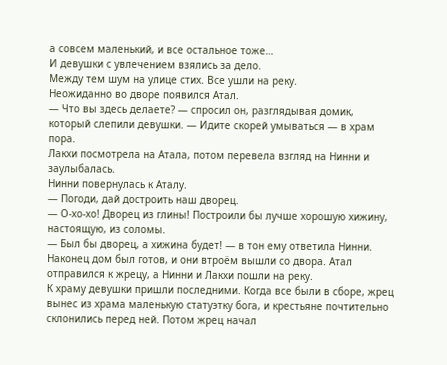а совсем маленький, и все остальное тоже…
И девушки с увлечением взялись за дело.
Между тем шум на улице стих. Все ушли на реку.
Неожиданно во дворе появился Атал.
— Что вы здесь делаете? — спросил он, разглядывая домик, который слепили девушки. — Идите скорей умываться — в храм пора.
Лакхи посмотрела на Атала, потом перевела взгляд на Нинни и заулыбалась.
Нинни повернулась к Аталу.
— Погоди, дай достроить наш дворец.
— О-хо-хо! Дворец из глины! Построили бы лучше хорошую хижину, настоящую, из соломы.
— Был бы дворец, а хижина будет! — в тон ему ответила Нинни.
Наконец дом был готов, и они втроём вышли со двора. Атал отправился к жрецу, а Нинни и Лакхи пошли на реку.
К храму девушки пришли последними. Когда все были в сборе, жрец вынес из храма маленькую статуэтку бога, и крестьяне почтительно склонились перед ней. Потом жрец начал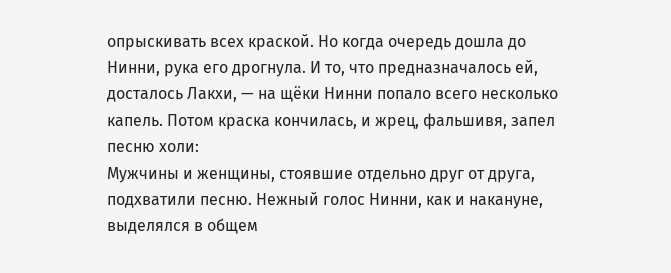опрыскивать всех краской. Но когда очередь дошла до Нинни, рука его дрогнула. И то, что предназначалось ей, досталось Лакхи, — на щёки Нинни попало всего несколько капель. Потом краска кончилась, и жрец, фальшивя, запел песню холи:
Мужчины и женщины, стоявшие отдельно друг от друга, подхватили песню. Нежный голос Нинни, как и накануне, выделялся в общем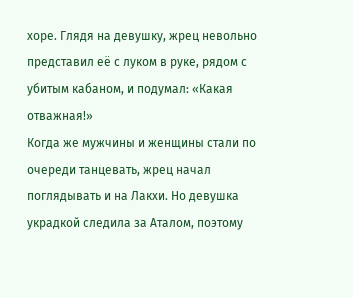хоре. Глядя на девушку, жрец невольно представил её с луком в руке, рядом с убитым кабаном, и подумал: «Какая отважная!»
Когда же мужчины и женщины стали по очереди танцевать, жрец начал поглядывать и на Лакхи. Но девушка украдкой следила за Аталом, поэтому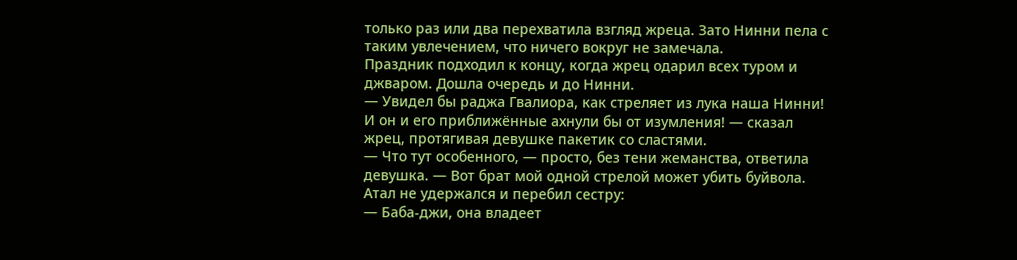только раз или два перехватила взгляд жреца. Зато Нинни пела с таким увлечением, что ничего вокруг не замечала.
Праздник подходил к концу, когда жрец одарил всех туром и джваром. Дошла очередь и до Нинни.
— Увидел бы раджа Гвалиора, как стреляет из лука наша Нинни! И он и его приближённые ахнули бы от изумления! — сказал жрец, протягивая девушке пакетик со сластями.
— Что тут особенного, — просто, без тени жеманства, ответила девушка. — Вот брат мой одной стрелой может убить буйвола.
Атал не удержался и перебил сестру:
— Баба-джи, она владеет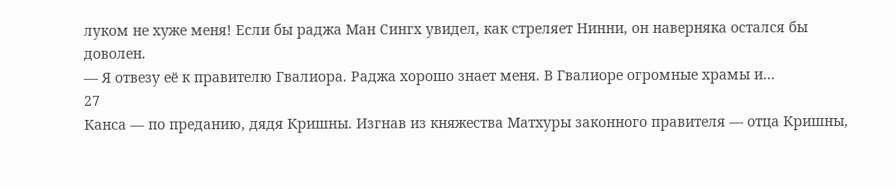луком не хуже меня! Если бы раджа Ман Сингх увидел, как стреляет Нинни, он наверняка остался бы доволен.
— Я отвезу её к правителю Гвалиора. Раджа хорошо знает меня. В Гвалиоре огромные храмы и…
27
Канса — по преданию, дядя Кришны. Изгнав из княжества Матхуры законного правителя — отца Кришны,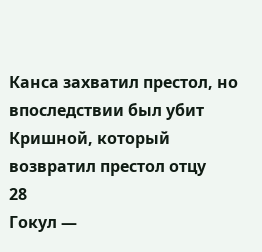Канса захватил престол, но впоследствии был убит Кришной, который возвратил престол отцу
28
Гокул —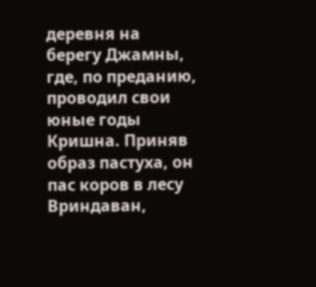деревня на берегу Джамны, где, по преданию, проводил свои юные годы Кришна. Приняв образ пастуха, он пас коров в лесу Вриндаван,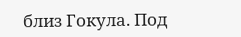близ Гокула. Под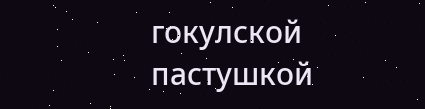гокулской пастушкой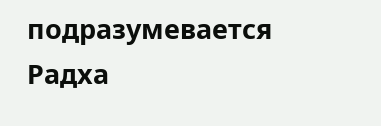подразумевается Радха